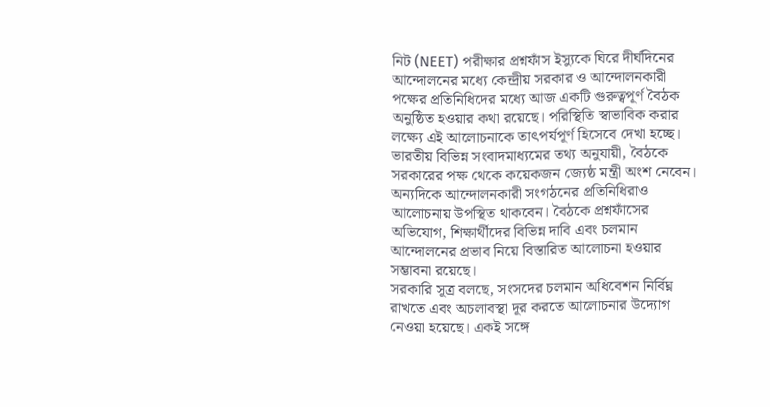নিট (NEET) পরীক্ষার প্রশ্নফাঁস ইস্যুকে ঘিরে দীর্ঘদিনের আন্দোলনের মধ্যে কেন্দ্রীয় সরকার ও আন্দোলনকারী পক্ষের প্রতিনিধিদের মধ্যে আজ একটি গুরুত্বপূর্ণ বৈঠক অনুষ্ঠিত হওয়ার কথা রয়েছে। পরিস্থিতি স্বাভাবিক করার লক্ষ্যে এই আলোচনাকে তাৎপর্যপূর্ণ হিসেবে দেখা হচ্ছে।
ভারতীয় বিভিন্ন সংবাদমাধ্যমের তথ্য অনুযায়ী, বৈঠকে সরকারের পক্ষ থেকে কয়েকজন জ্যেষ্ঠ মন্ত্রী অংশ নেবেন। অন্যদিকে আন্দোলনকারী সংগঠনের প্রতিনিধিরাও আলোচনায় উপস্থিত থাকবেন। বৈঠকে প্রশ্নফাঁসের অভিযোগ, শিক্ষার্থীদের বিভিন্ন দাবি এবং চলমান আন্দোলনের প্রভাব নিয়ে বিস্তারিত আলোচনা হওয়ার সম্ভাবনা রয়েছে।
সরকারি সূত্র বলছে, সংসদের চলমান অধিবেশন নির্বিঘ্ন রাখতে এবং অচলাবস্থা দূর করতে আলোচনার উদ্যোগ নেওয়া হয়েছে। একই সঙ্গে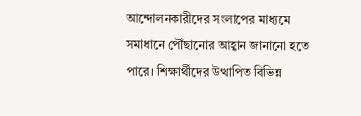আন্দোলনকারীদের সংলাপের মাধ্যমে সমাধানে পৌঁছানোর আহ্বান জানানো হতে পারে। শিক্ষার্থীদের উত্থাপিত বিভিন্ন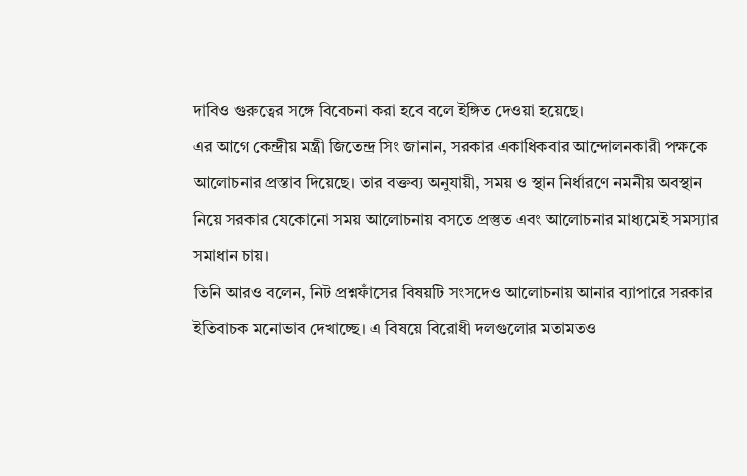দাবিও গুরুত্বের সঙ্গে বিবেচনা করা হবে বলে ইঙ্গিত দেওয়া হয়েছে।
এর আগে কেন্দ্রীয় মন্ত্রী জিতেন্দ্র সিং জানান, সরকার একাধিকবার আন্দোলনকারী পক্ষকে আলোচনার প্রস্তাব দিয়েছে। তার বক্তব্য অনুযায়ী, সময় ও স্থান নির্ধারণে নমনীয় অবস্থান নিয়ে সরকার যেকোনো সময় আলোচনায় বসতে প্রস্তুত এবং আলোচনার মাধ্যমেই সমস্যার সমাধান চায়।
তিনি আরও বলেন, নিট প্রশ্নফাঁসের বিষয়টি সংসদেও আলোচনায় আনার ব্যাপারে সরকার ইতিবাচক মনোভাব দেখাচ্ছে। এ বিষয়ে বিরোধী দলগুলোর মতামতও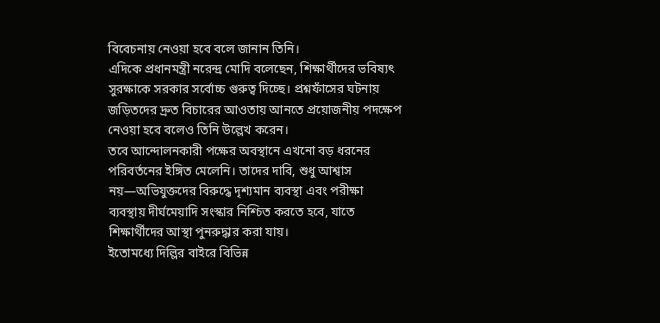বিবেচনায় নেওয়া হবে বলে জানান তিনি।
এদিকে প্রধানমন্ত্রী নরেন্দ্র মোদি বলেছেন, শিক্ষার্থীদের ভবিষ্যৎ সুরক্ষাকে সরকার সর্বোচ্চ গুরুত্ব দিচ্ছে। প্রশ্নফাঁসের ঘটনায় জড়িতদের দ্রুত বিচারের আওতায় আনতে প্রয়োজনীয় পদক্ষেপ নেওয়া হবে বলেও তিনি উল্লেখ করেন।
তবে আন্দোলনকারী পক্ষের অবস্থানে এখনো বড় ধরনের পরিবর্তনের ইঙ্গিত মেলেনি। তাদের দাবি, শুধু আশ্বাস নয়—অভিযুক্তদের বিরুদ্ধে দৃশ্যমান ব্যবস্থা এবং পরীক্ষা ব্যবস্থায় দীর্ঘমেয়াদি সংস্কার নিশ্চিত করতে হবে, যাতে শিক্ষার্থীদের আস্থা পুনরুদ্ধার করা যায়।
ইতোমধ্যে দিল্লির বাইরে বিভিন্ন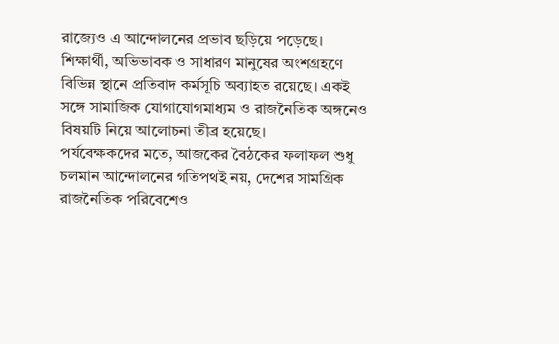রাজ্যেও এ আন্দোলনের প্রভাব ছড়িয়ে পড়েছে। শিক্ষার্থী, অভিভাবক ও সাধারণ মানুষের অংশগ্রহণে বিভিন্ন স্থানে প্রতিবাদ কর্মসূচি অব্যাহত রয়েছে। একই সঙ্গে সামাজিক যোগাযোগমাধ্যম ও রাজনৈতিক অঙ্গনেও বিষয়টি নিয়ে আলোচনা তীব্র হয়েছে।
পর্যবেক্ষকদের মতে, আজকের বৈঠকের ফলাফল শুধু চলমান আন্দোলনের গতিপথই নয়, দেশের সামগ্রিক রাজনৈতিক পরিবেশেও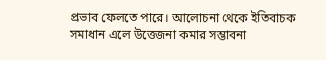প্রভাব ফেলতে পারে। আলোচনা থেকে ইতিবাচক সমাধান এলে উত্তেজনা কমার সম্ভাবনা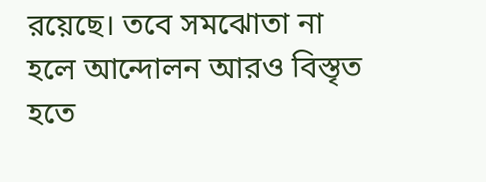রয়েছে। তবে সমঝোতা না হলে আন্দোলন আরও বিস্তৃত হতে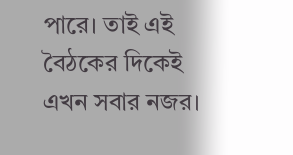পারে। তাই এই বৈঠকের দিকেই এখন সবার নজর।